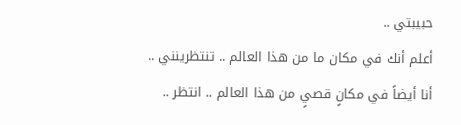حبيبتي ..
أعلم أنك في مكان ما من هذا العالم .. تنتظرينني ..
أنا أيضاً في مكانٍ قصيٍ من هذا العالم .. انتظر ..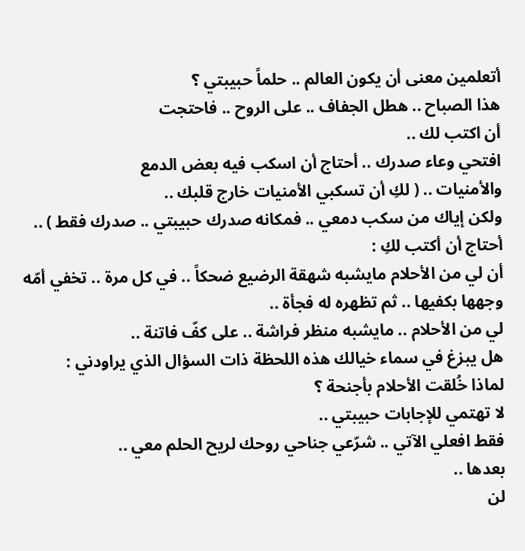أتعلمين معنى أن يكون العالم .. حلماً حبيبتي ؟
هذا الصباح .. هطل الجفاف .. على الروح .. فاحتجت
أن اكتب لك ..
افتحي وعاء صدرك .. أحتاج أن اسكب فيه بعض الدمع
والأمنيات .. ( لكِ أن تسكبي الأمنيات خارج قلبك ..
ولكن إياك من سكب دمعي .. فمكانه صدرك حبيبتي .. صدرك فقط ) ..
أحتاج أن أكتب لكِ :
أن لي من الأحلام مايشبه شهقة الرضيع ضحكاً .. في كل مرة .. تخفي أمّه وجهها بكفيها .. ثم تظهره له فجأة ..
لي من الأحلام .. مايشبه منظر فراشة .. على كفّ فاتنة ..
هل يبزغ في سماء خيالك هذه اللحظة ذات السؤال الذي يراودني :
لماذا خُلقت الأحلام بأجنحة ؟
لا تهتمي للإجابات حبيبتي ..
فقط افعلي الآتي .. شرّعي جناحي روحك لريح الحلم معي ..
بعدها ..
لن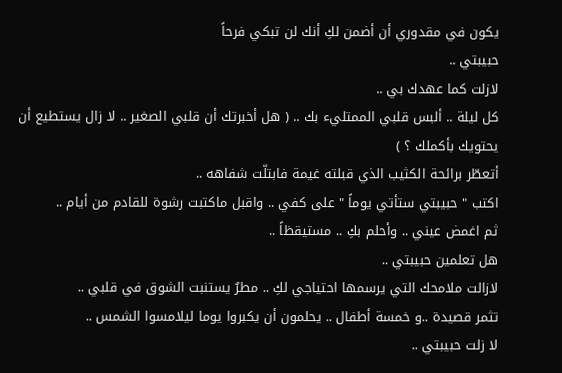يكون في مقدوري أن أضمن لكِ أنك لن تبكي فرحاً
حبيبتي ..
لازلت كما عهدك بي ..
كل ليلة .. ألبس قلبي الممتليء بك .. ( هل أخبرتك أن قلبي الصغير .. لا زال يستطيع أن يحتويك بأكملك ؟ )
أتعطّر برائحة الكثيب الذي قبلته غيمة فابتلّت شفاهه ..
اكتب " حبيبتي ستأتي يوماً " على كفي .. واقبل ماكتبت رشوة للقادم من أيام ..
ثم اغمض عيني .. وأحلم بكِ .. مستيقظاً ..
هل تعلمين حبيبتي ..
لازالت ملامحك التي يرسمها احتياجي لكِ .. مطرٌ يستنبت الشوق في قلبي ..
تثمر قصيدة ..و خمسة أطفال .. يحلمون أن يكبروا يوما ليلامسوا الشمس ..
لا زلت حبيبتي ..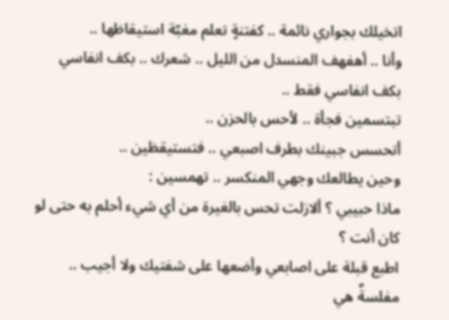اتخيلك بجواري نائمة .. كفتنةٍ تعلم مغبّة استيقاظها ..
وأنا .. أهفهف المنسدل من الليل .. شعرك .. بكف انفاسي
بكف انفاسي فقط ..
تبتسمين فجأة .. لأحس بالحزن ..
أتحسس جبينك بطرف اصبعي .. فتستيقظين ..
وحين يطالعك وجهي المنكسر .. تهمسين :
ماذا حبيبي ؟ ألازلت تحس بالغيرة من أي شيء أحلم به حتى لو كان أنت ؟
اطبع قبلة على اصابعي وأضعها على شفتيك ولا أجيب ..
مفلسةٌ هي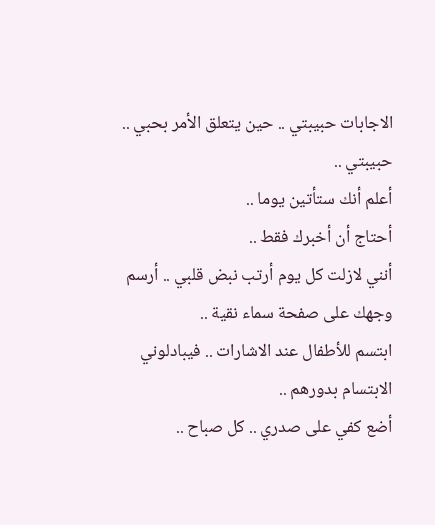الاجابات حبيبتي .. حين يتعلق الأمر بحبي ..
حبيبتي ..
أعلم أنك ستأتين يوما ..
أحتاج أن أخبرك فقط ..
أنني لازلت كل يوم أرتب نبض قلبي .. أرسم وجهك على صفحة سماء نقية ..
ابتسم للأطفال عند الاشارات .. فيبادلوني الابتسام بدورهم ..
أضع كفي على صدري .. كل صباح ..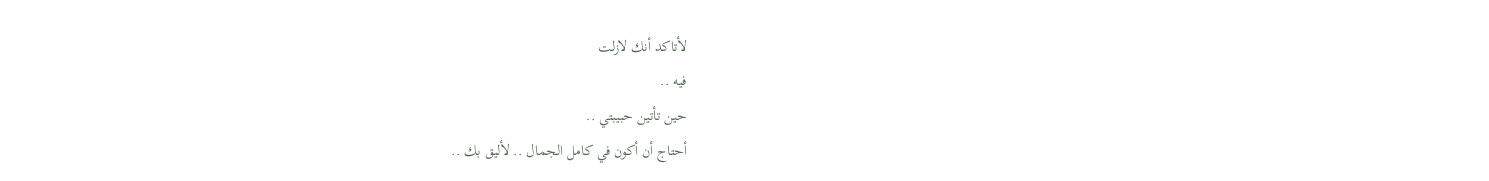لأتاكد أنك لازلت
فيه ..
حين تأتين حبيبتي ..
أحتاج أن أكون في كامل الجمال .. لأليق بك ..